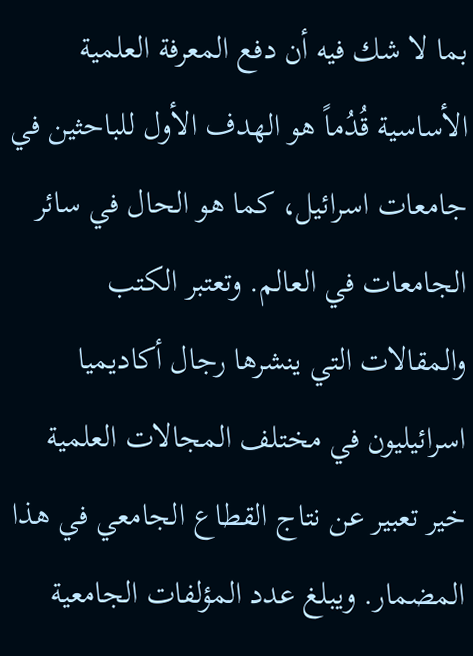بما لا شك فيه أن دفع المعرفة العلمية الأساسية قُدُماً هو الهدف الأول للباحثين في جامعات اسرائيل، كما هو الحال في سائر الجامعات في العالم. وتعتبر الكتب والمقالات التي ينشرها رجال أكاديميا اسرائيليون في مختلف المجالات العلمية خير تعبير عن نتاج القطاع الجامعي في هذا المضمار. ويبلغ عدد المؤلفات الجامعية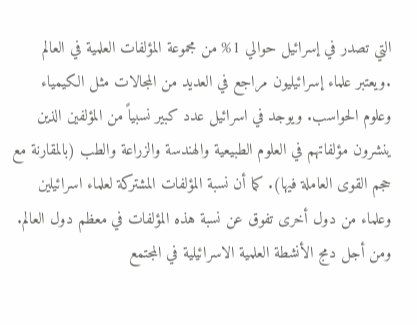التي تصدر في إسرائيل حوالي 1% من مجموعة المؤلفات العلمية في العالم .ويعتبر علماء إسرائيليون مراجع في العديد من المجالات مثل الكيمياء وعلوم الحواسب. ويوجد في اسرائيل عدد كبير نسبياً من المؤلفين الذين ينشرون مؤلفاتهم في العلوم الطبيعية والهندسة والزراعة والطب (بالمقارنة مع حجم القوى العاملة فيها). كما أن نسبة المؤلفات المشتركة لعلماء اسرائيلين وعلماء من دول أخرى تفوق عن نسبة هذه المؤلفات في معظم دول العالم.
ومن أجل دمج الأنشطة العلمية الاسرائيلية في المجتمع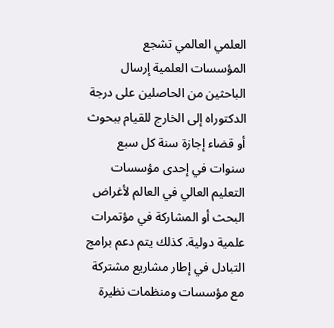العلمي العالمي تشجع المؤسسات العلمية إرسال الباحثين من الحاصلين على درجة الدكتوراه إلى الخارج للقيام ببحوث أو قضاء إجازة سنة كل سبع سنوات في إحدى مؤسسات التعليم العالي في العالم لأغراض البحث أو المشاركة في مؤتمرات علمية دولية. كذلك يتم دعم برامج التبادل في إطار مشاريع مشتركة مع مؤسسات ومنظمات نظيرة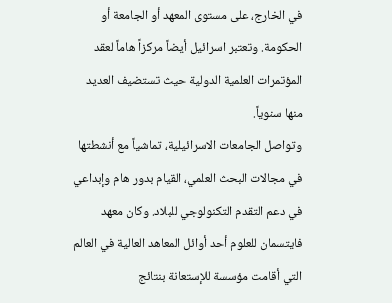في الخارج، على مستوى المعهد أو الجامعة أو الحكومة. وتعتبر اسرائيل أيضاً مركزاً هاماً لعقد المؤتمرات العلمية الدولية حيث تستضيف العديد منها سنوياً.
وتواصل الجامعات الاسرائيلية، تماشياً مع أنشطتها في مجالات البحث العلمي، القيام بدور هام وإبداعي في دعم التقدم التكنولوجي للبلاد. وكان معهد فايتسمان للعلوم أحد أوائل المعاهد العالية في العالم التي أقامت مؤسسة للإستعانة بنتائج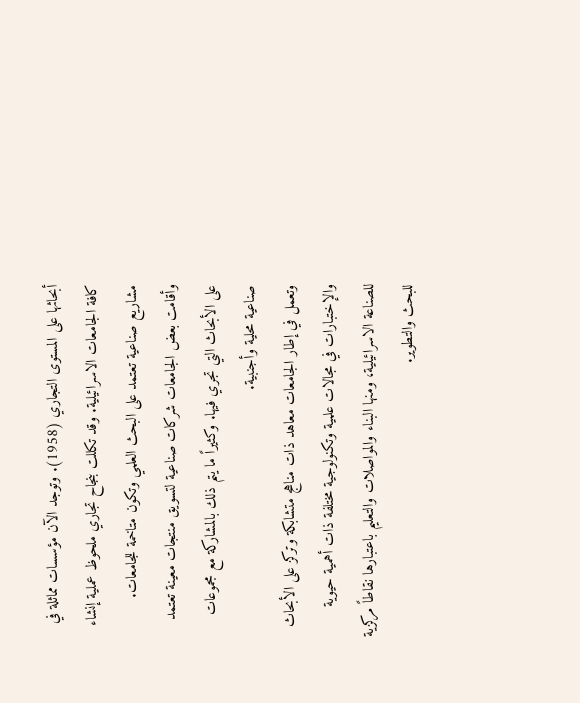أبحاثها على المستوى التجاري (1958). وتوجد الآن مؤسسات مماثلة في كافة الجامعات الاسرائيلية. وقد تكللت بنجاح تجاري ملحوظ عملية إنشاء مشاريع صناعية تعتمد على البحث العلمي وتكون متاخمة للجامعات. وأقامت بعض الجامعات شركات صناعية لتسويق منتجات معينة تعتمد على الأبحاث التي تجري فيها. وكثيراً ما يتم ذلك بالمشاركة مع مجموعات صناعية محلية وأجنبية.
وتعمل في إطار الجامعات معاهد ذات مناهج متشابكة وتركز على الأبحاث والإختبارات في مجالات علمية وتكنولوجية مختلفة ذات أهمية حيوية للصناعة الاسرائيلية، ومنها البناء والمواصلات والتعليم باعتبارها نقاطاً مركزية للبحث والتطوير.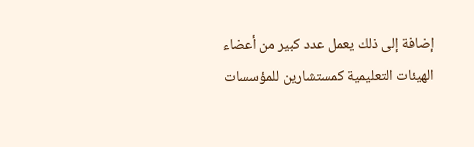إضافة إلى ذلك يعمل عدد كبير من أعضاء الهيئات التعليمية كمستشارين للمؤسسات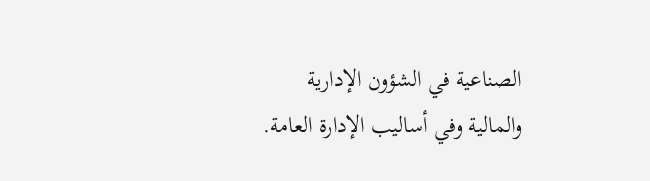الصناعية في الشؤون الإدارية والمالية وفي أساليب الإدارة العامة.